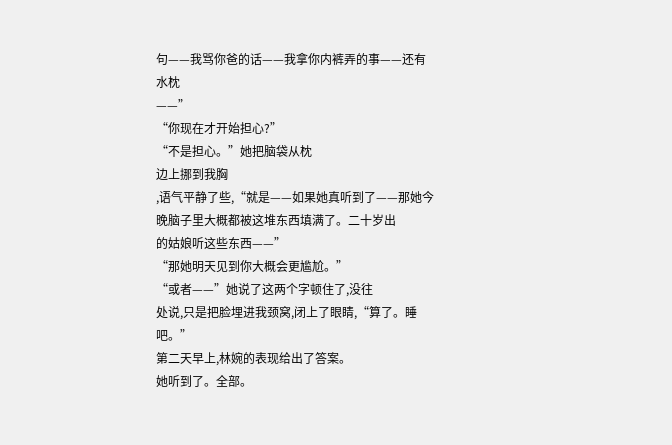句——我骂你爸的话——我拿你内裤弄的事——还有
水枕
——”
“你现在才开始担心?”
“不是担心。”她把脑袋从枕
边上挪到我胸
,语气平静了些,“就是——如果她真听到了——那她今晚脑子里大概都被这堆东西填满了。二十岁出
的姑娘听这些东西——”
“那她明天见到你大概会更尴尬。”
“或者——”她说了这两个字顿住了,没往
处说,只是把脸埋进我颈窝,闭上了眼睛,“算了。睡吧。”
第二天早上,林婉的表现给出了答案。
她听到了。全部。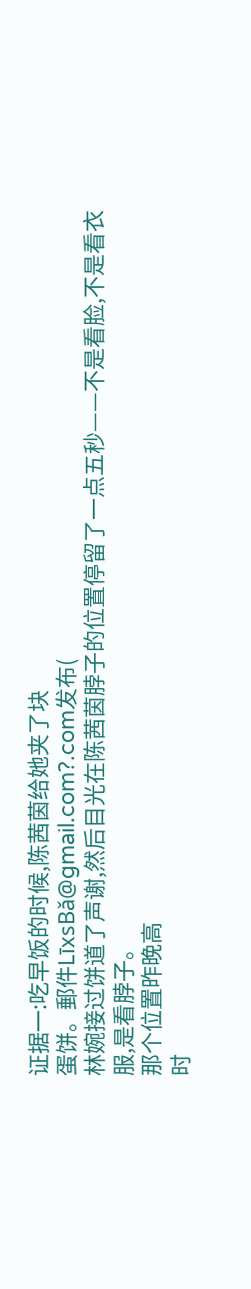证据一:吃早饭的时候,陈茜茵给她夹了块
蛋饼。郵件LīxsBǎ@gmail.com?.com发布(
林婉接过饼道了声谢,然后目光在陈茜茵脖子的位置停留了一点五秒——不是看脸,不是看衣服,是看脖子。
那个位置昨晚高
时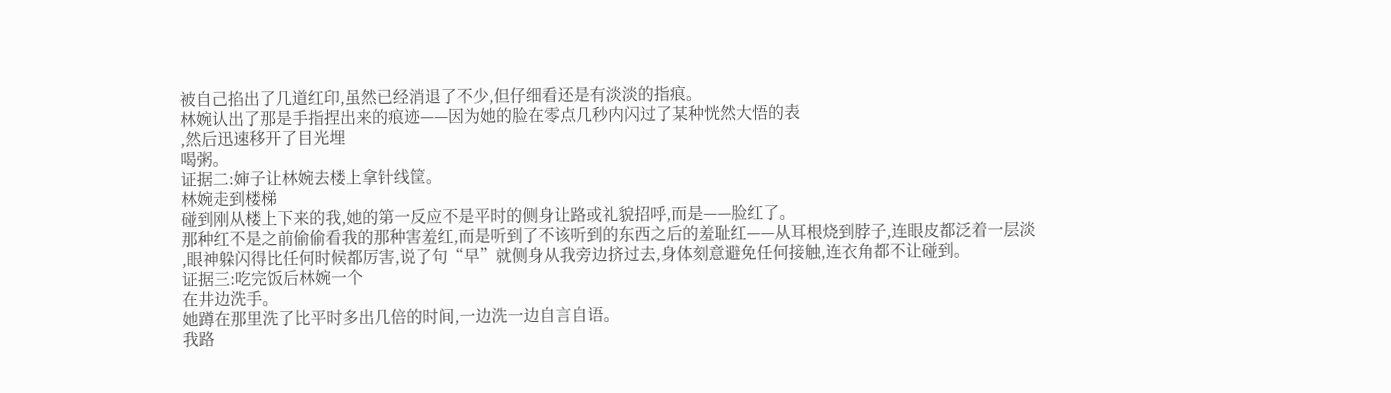被自己掐出了几道红印,虽然已经消退了不少,但仔细看还是有淡淡的指痕。
林婉认出了那是手指捏出来的痕迹——因为她的脸在零点几秒内闪过了某种恍然大悟的表
,然后迅速移开了目光埋
喝粥。
证据二:婶子让林婉去楼上拿针线筐。
林婉走到楼梯
碰到刚从楼上下来的我,她的第一反应不是平时的侧身让路或礼貌招呼,而是——脸红了。
那种红不是之前偷偷看我的那种害羞红,而是听到了不该听到的东西之后的羞耻红——从耳根烧到脖子,连眼皮都泛着一层淡
,眼神躲闪得比任何时候都厉害,说了句“早”就侧身从我旁边挤过去,身体刻意避免任何接触,连衣角都不让碰到。
证据三:吃完饭后林婉一个
在井边洗手。
她蹲在那里洗了比平时多出几倍的时间,一边洗一边自言自语。
我路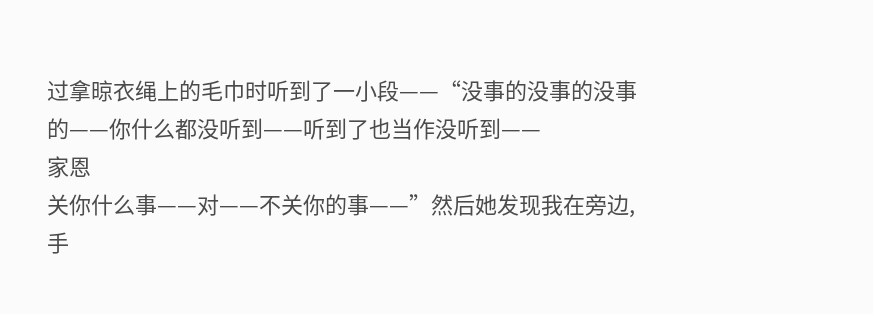过拿晾衣绳上的毛巾时听到了一小段——“没事的没事的没事的——你什么都没听到——听到了也当作没听到——
家恩
关你什么事——对——不关你的事——”然后她发现我在旁边,手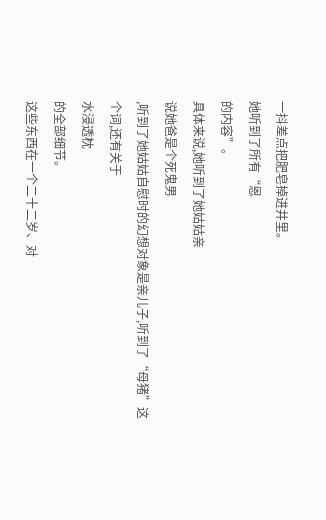一抖差点把肥皂掉进井里。
她听到了所有“恩
的内容”。
具体来说,她听到了她姑姑亲
说她爸是个死鬼男
,听到了她姑姑自慰时的幻想对象是亲儿子,听到了“母猪”这个词,还有关于
水浸透枕
的全部细节。
这些东西在一个二十二岁、对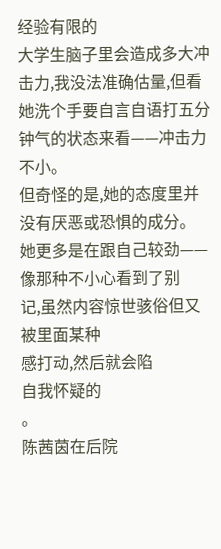经验有限的
大学生脑子里会造成多大冲击力,我没法准确估量,但看她洗个手要自言自语打五分钟气的状态来看——冲击力不小。
但奇怪的是,她的态度里并没有厌恶或恐惧的成分。
她更多是在跟自己较劲——像那种不小心看到了别
记,虽然内容惊世骇俗但又被里面某种
感打动,然后就会陷
自我怀疑的
。
陈茜茵在后院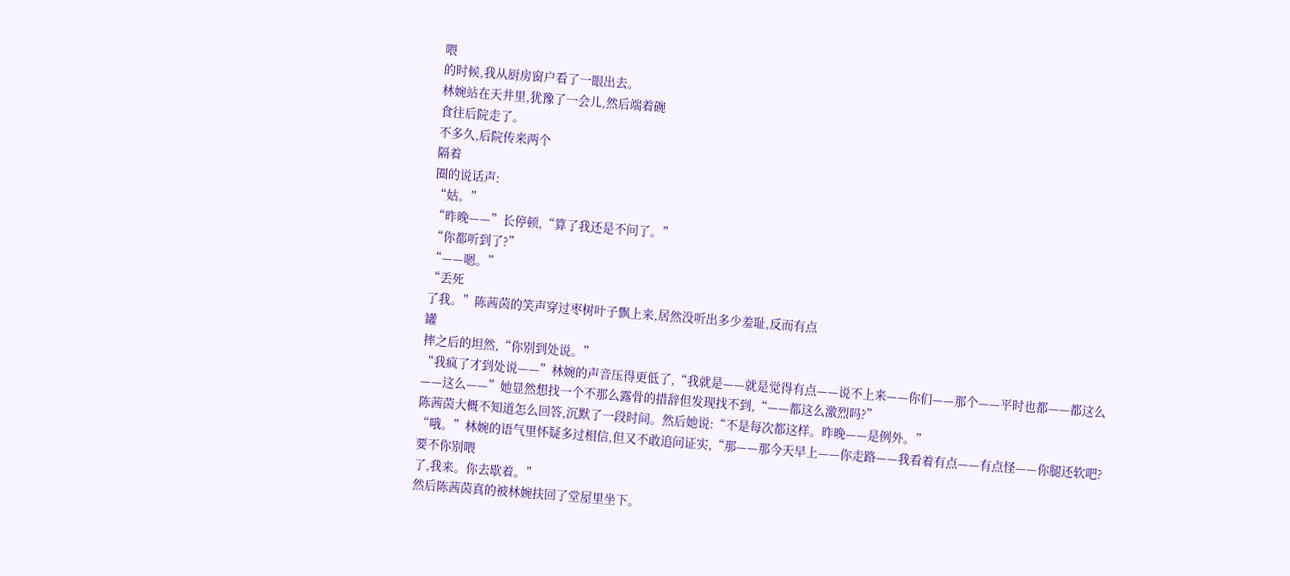喂
的时候,我从厨房窗户看了一眼出去。
林婉站在天井里,犹豫了一会儿,然后端着碗
食往后院走了。
不多久,后院传来两个
隔着
圈的说话声:
“姑。”
“昨晚——”长停顿,“算了我还是不问了。”
“你都听到了?”
“——嗯。”
“丢死
了我。”陈茜茵的笑声穿过枣树叶子飘上来,居然没听出多少羞耻,反而有点
罐
摔之后的坦然,“你别到处说。”
“我疯了才到处说——”林婉的声音压得更低了,“我就是——就是觉得有点——说不上来——你们——那个——平时也都——都这么——这么——”她显然想找一个不那么露骨的措辞但发现找不到,“——都这么激烈吗?”
陈茜茵大概不知道怎么回答,沉默了一段时间。然后她说:“不是每次都这样。昨晚——是例外。”
“哦。”林婉的语气里怀疑多过相信,但又不敢追问证实,“那——那今天早上——你走路——我看着有点——有点怪——你腿还软吧?要不你别喂
了,我来。你去歇着。”
然后陈茜茵真的被林婉扶回了堂屋里坐下。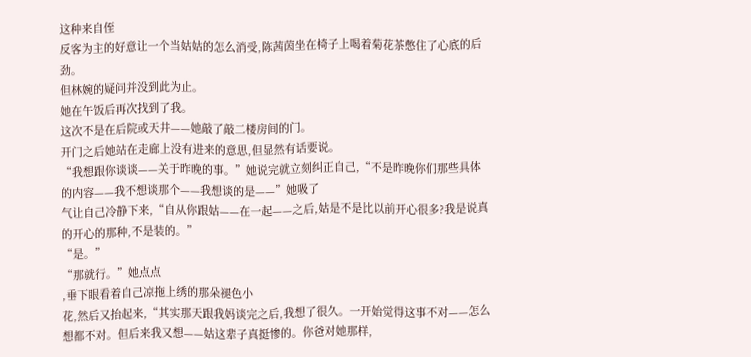这种来自侄
反客为主的好意让一个当姑姑的怎么消受,陈茜茵坐在椅子上喝着菊花茶憋住了心底的后劲。
但林婉的疑问并没到此为止。
她在午饭后再次找到了我。
这次不是在后院或天井——她敲了敲二楼房间的门。
开门之后她站在走廊上没有进来的意思,但显然有话要说。
“我想跟你谈谈——关于昨晚的事。”她说完就立刻纠正自己,“不是昨晚你们那些具体的内容——我不想谈那个——我想谈的是——”她吸了
气让自己冷静下来,“自从你跟姑——在一起——之后,姑是不是比以前开心很多?我是说真的开心的那种,不是装的。”
“是。”
“那就行。”她点点
,垂下眼看着自己凉拖上绣的那朵褪色小
花,然后又抬起来,“其实那天跟我妈谈完之后,我想了很久。一开始觉得这事不对——怎么想都不对。但后来我又想——姑这辈子真挺惨的。你爸对她那样,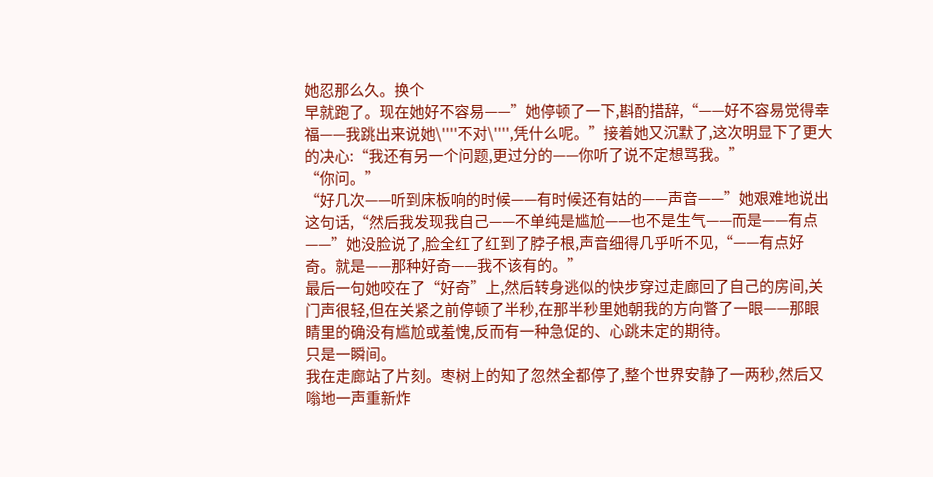她忍那么久。换个
早就跑了。现在她好不容易——”她停顿了一下,斟酌措辞,“——好不容易觉得幸福——我跳出来说她\''''不对\'''',凭什么呢。”接着她又沉默了,这次明显下了更大的决心:“我还有另一个问题,更过分的——你听了说不定想骂我。”
“你问。”
“好几次——听到床板响的时候——有时候还有姑的——声音——”她艰难地说出这句话,“然后我发现我自己——不单纯是尴尬——也不是生气——而是——有点——”她没脸说了,脸全红了红到了脖子根,声音细得几乎听不见,“——有点好奇。就是——那种好奇——我不该有的。”
最后一句她咬在了“好奇”上,然后转身逃似的快步穿过走廊回了自己的房间,关门声很轻,但在关紧之前停顿了半秒,在那半秒里她朝我的方向瞥了一眼——那眼睛里的确没有尴尬或羞愧,反而有一种急促的、心跳未定的期待。
只是一瞬间。
我在走廊站了片刻。枣树上的知了忽然全都停了,整个世界安静了一两秒,然后又嗡地一声重新炸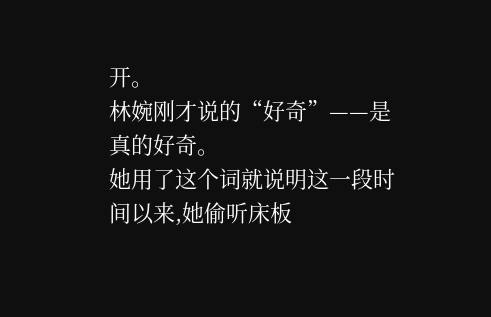开。
林婉刚才说的“好奇”——是真的好奇。
她用了这个词就说明这一段时间以来,她偷听床板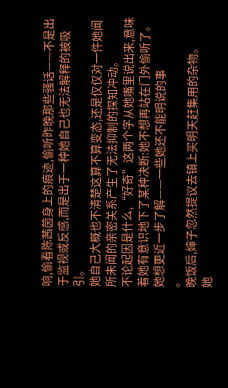响,偷看陈茜茵身上的痕迹,偷听昨晚那些骚话——不是出于监视或反感,而是出于一种她自己也无法解释的被吸引。
她自己大概也不清楚这算不算变态,还是仅仅对一件她闻所未闻的亲密关系产生了无法抑制的探知冲动。
不论起因是什么,“好奇”这两个字从她嘴里说出来,意味着她有意识地下了某种决断:她不想再站在门外偷听了。
她想更近一步了解——一些她还不能明说的事
。
晚饭后,婶子忽然提议去镇上买明天赶集用的杂物。
她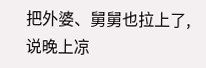把外婆、舅舅也拉上了,说晚上凉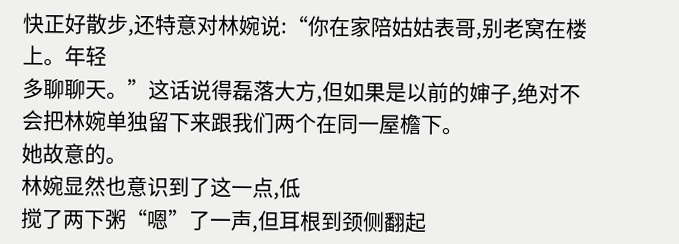快正好散步,还特意对林婉说:“你在家陪姑姑表哥,别老窝在楼上。年轻
多聊聊天。”这话说得磊落大方,但如果是以前的婶子,绝对不会把林婉单独留下来跟我们两个在同一屋檐下。
她故意的。
林婉显然也意识到了这一点,低
搅了两下粥“嗯”了一声,但耳根到颈侧翻起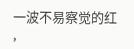一波不易察觉的红
,